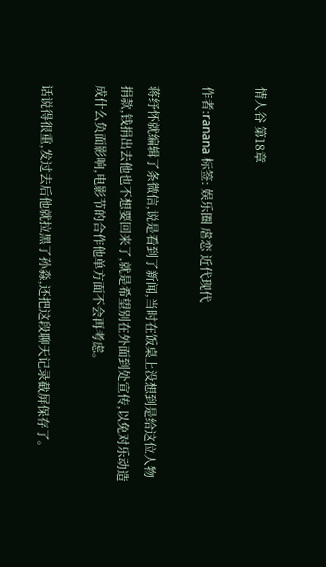情人谷 第18章

作者:ranana 标签: 娱乐圈 虐恋 近代现代

蒋纾怀就编辑了条微信,说是看到了新闻,当时在饭桌上没想到是给这位人物捐款,钱捐出去他也不想要回来了,就是希望别在外面到处宣传,以免对乐动造成什么负面影响,电影节的合作他单方面不会再考虑。

话说得很重,发过去后他就拉黑了孙淼,还把这段聊天记录截屏保存了。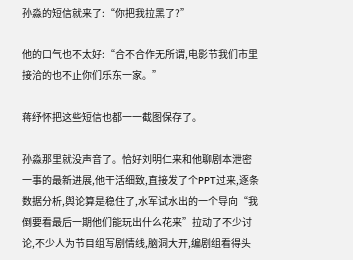孙淼的短信就来了:“你把我拉黑了?”

他的口气也不太好:“合不合作无所谓,电影节我们市里接洽的也不止你们乐东一家。”

蒋纾怀把这些短信也都一一截图保存了。

孙淼那里就没声音了。恰好刘明仁来和他聊剧本泄密一事的最新进展,他干活细致,直接发了个PPT过来,逐条数据分析,舆论算是稳住了,水军试水出的一个导向“我倒要看最后一期他们能玩出什么花来”拉动了不少讨论,不少人为节目组写剧情线,脑洞大开,编剧组看得头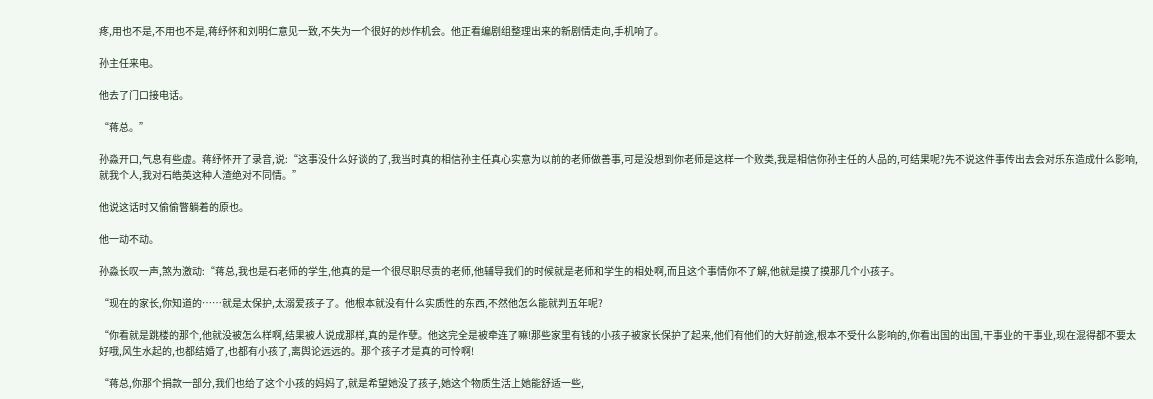疼,用也不是,不用也不是,蒋纾怀和刘明仁意见一致,不失为一个很好的炒作机会。他正看编剧组整理出来的新剧情走向,手机响了。

孙主任来电。

他去了门口接电话。

“蒋总。”

孙淼开口,气息有些虚。蒋纾怀开了录音,说:“这事没什么好谈的了,我当时真的相信孙主任真心实意为以前的老师做善事,可是没想到你老师是这样一个败类,我是相信你孙主任的人品的,可结果呢?先不说这件事传出去会对乐东造成什么影响,就我个人,我对石皓英这种人渣绝对不同情。”

他说这话时又偷偷瞥躺着的原也。

他一动不动。

孙淼长叹一声,煞为激动:“蒋总,我也是石老师的学生,他真的是一个很尽职尽责的老师,他辅导我们的时候就是老师和学生的相处啊,而且这个事情你不了解,他就是摸了摸那几个小孩子。

“现在的家长,你知道的……就是太保护,太溺爱孩子了。他根本就没有什么实质性的东西,不然他怎么能就判五年呢?

“你看就是跳楼的那个,他就没被怎么样啊,结果被人说成那样,真的是作孽。他这完全是被牵连了嘛!那些家里有钱的小孩子被家长保护了起来,他们有他们的大好前途,根本不受什么影响的,你看出国的出国,干事业的干事业,现在混得都不要太好哦,风生水起的,也都结婚了,也都有小孩了,离舆论远远的。那个孩子才是真的可怜啊!

“蒋总,你那个捐款一部分,我们也给了这个小孩的妈妈了,就是希望她没了孩子,她这个物质生活上她能舒适一些,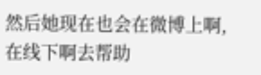然后她现在也会在微博上啊,在线下啊去帮助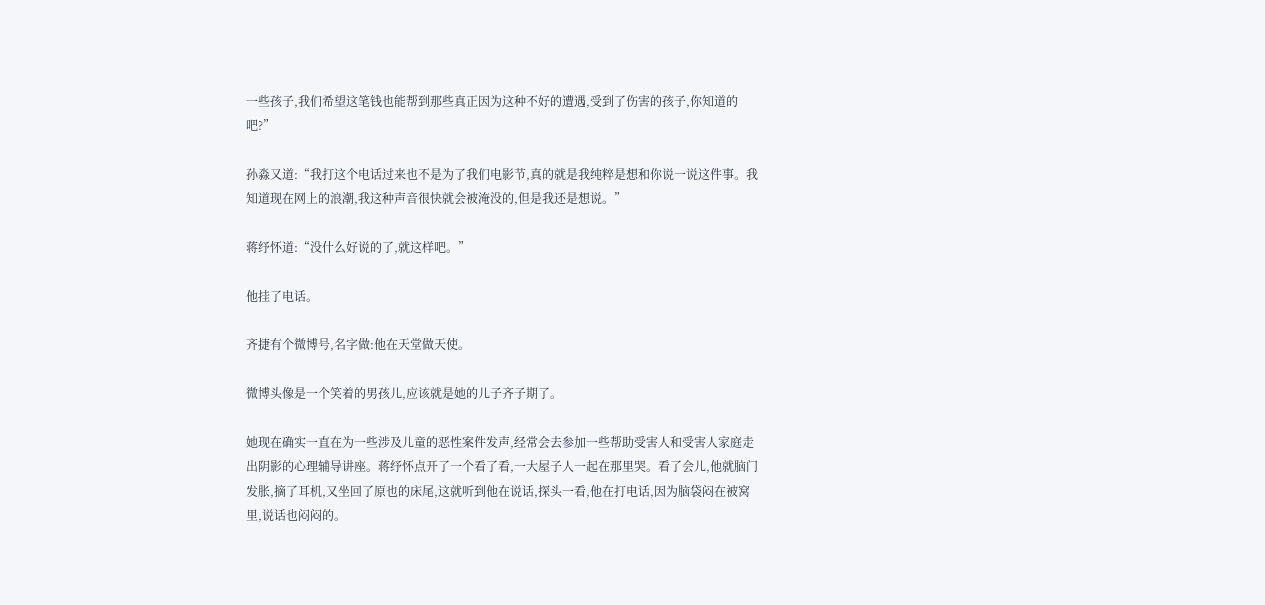一些孩子,我们希望这笔钱也能帮到那些真正因为这种不好的遭遇,受到了伤害的孩子,你知道的吧?”

孙淼又道:“我打这个电话过来也不是为了我们电影节,真的就是我纯粹是想和你说一说这件事。我知道现在网上的浪潮,我这种声音很快就会被淹没的,但是我还是想说。”

蒋纾怀道:“没什么好说的了,就这样吧。”

他挂了电话。

齐捷有个微博号,名字做:他在天堂做天使。

微博头像是一个笑着的男孩儿,应该就是她的儿子齐子期了。

她现在确实一直在为一些涉及儿童的恶性案件发声,经常会去参加一些帮助受害人和受害人家庭走出阴影的心理辅导讲座。蒋纾怀点开了一个看了看,一大屋子人一起在那里哭。看了会儿,他就脑门发胀,摘了耳机,又坐回了原也的床尾,这就听到他在说话,探头一看,他在打电话,因为脑袋闷在被窝里,说话也闷闷的。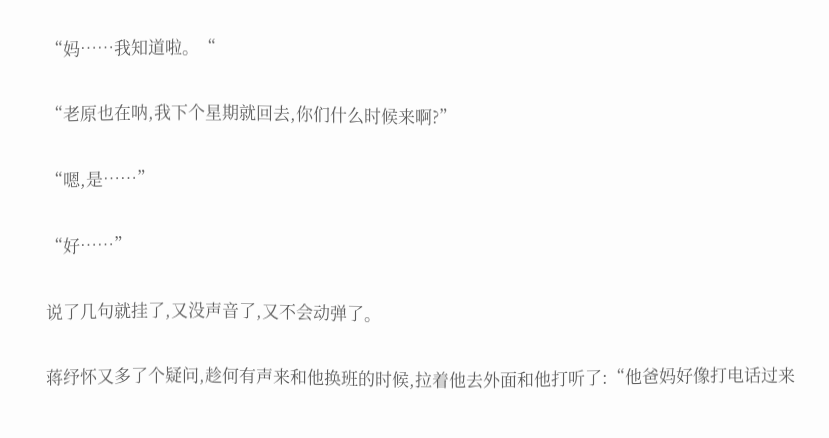“妈……我知道啦。“

“老原也在呐,我下个星期就回去,你们什么时候来啊?”

“嗯,是……”

“好……”

说了几句就挂了,又没声音了,又不会动弹了。

蒋纾怀又多了个疑问,趁何有声来和他换班的时候,拉着他去外面和他打听了:“他爸妈好像打电话过来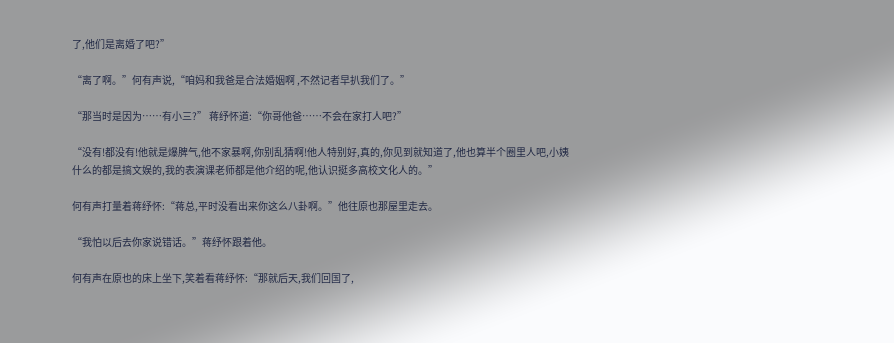了,他们是离婚了吧?”

“离了啊。”何有声说,“咱妈和我爸是合法婚姻啊 ,不然记者早扒我们了。”

“那当时是因为……有小三?” 蒋纾怀道:“你哥他爸……不会在家打人吧?”

“没有!都没有!他就是爆脾气,他不家暴啊,你别乱猜啊!他人特别好,真的,你见到就知道了,他也算半个圈里人吧,小姨什么的都是搞文娱的,我的表演课老师都是他介绍的呢,他认识挺多高校文化人的。”

何有声打量着蒋纾怀:“蒋总,平时没看出来你这么八卦啊。”他往原也那屋里走去。

“我怕以后去你家说错话。”蒋纾怀跟着他。

何有声在原也的床上坐下,笑着看蒋纾怀:“那就后天,我们回国了,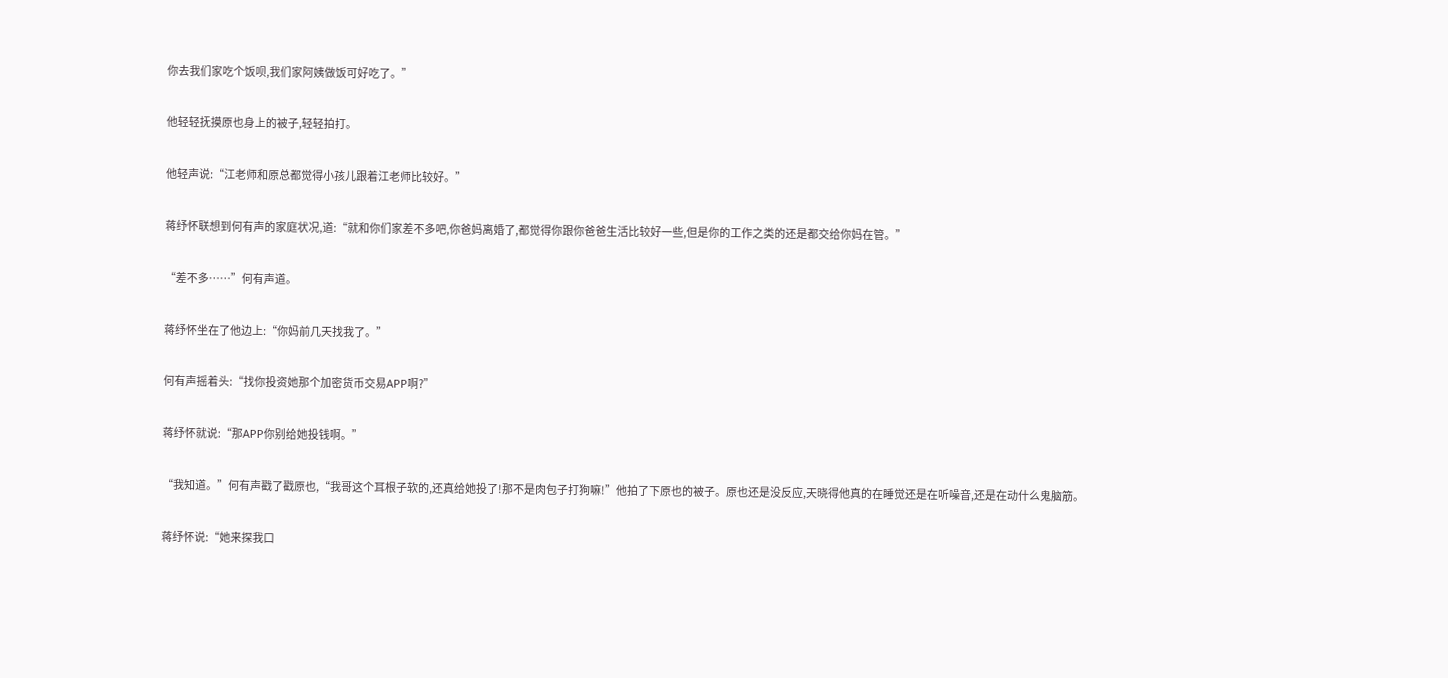你去我们家吃个饭呗,我们家阿姨做饭可好吃了。”

他轻轻抚摸原也身上的被子,轻轻拍打。

他轻声说:“江老师和原总都觉得小孩儿跟着江老师比较好。”

蒋纾怀联想到何有声的家庭状况,道:“就和你们家差不多吧,你爸妈离婚了,都觉得你跟你爸爸生活比较好一些,但是你的工作之类的还是都交给你妈在管。”

“差不多……”何有声道。

蒋纾怀坐在了他边上:“你妈前几天找我了。”

何有声摇着头:“找你投资她那个加密货币交易APP啊?”

蒋纾怀就说:“那APP你别给她投钱啊。”

“我知道。”何有声戳了戳原也,“我哥这个耳根子软的,还真给她投了!那不是肉包子打狗嘛!”他拍了下原也的被子。原也还是没反应,天晓得他真的在睡觉还是在听噪音,还是在动什么鬼脑筋。

蒋纾怀说:“她来探我口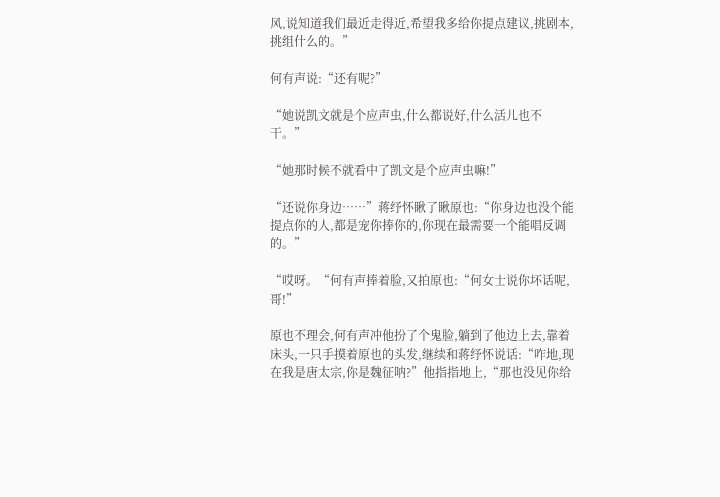风,说知道我们最近走得近,希望我多给你提点建议,挑剧本,挑组什么的。”

何有声说:“还有呢?”

“她说凯文就是个应声虫,什么都说好,什么活儿也不干。”

“她那时候不就看中了凯文是个应声虫嘛!”

“还说你身边……”蒋纾怀瞅了瞅原也:“你身边也没个能提点你的人,都是宠你捧你的,你现在最需要一个能唱反调的。”

“哎呀。“何有声捧着脸,又拍原也:“何女士说你坏话呢,哥!”

原也不理会,何有声冲他扮了个鬼脸,躺到了他边上去,靠着床头,一只手摸着原也的头发,继续和蒋纾怀说话:“咋地,现在我是唐太宗,你是魏征呐?”他指指地上,“那也没见你给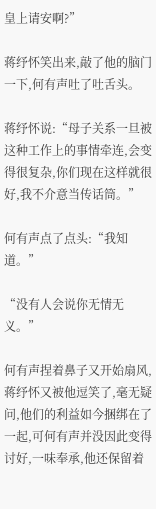皇上请安啊?”

蒋纾怀笑出来,敲了他的脑门一下,何有声吐了吐舌头。

蒋纾怀说:“母子关系一旦被这种工作上的事情牵连,会变得很复杂,你们现在这样就很好,我不介意当传话筒。”

何有声点了点头:“我知道。”

“没有人会说你无情无义。”

何有声捏着鼻子又开始扇风,蒋纾怀又被他逗笑了,毫无疑问,他们的利益如今捆绑在了一起,可何有声并没因此变得讨好,一味奉承,他还保留着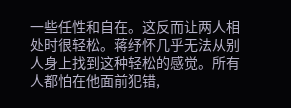一些任性和自在。这反而让两人相处时很轻松。蒋纾怀几乎无法从别人身上找到这种轻松的感觉。所有人都怕在他面前犯错,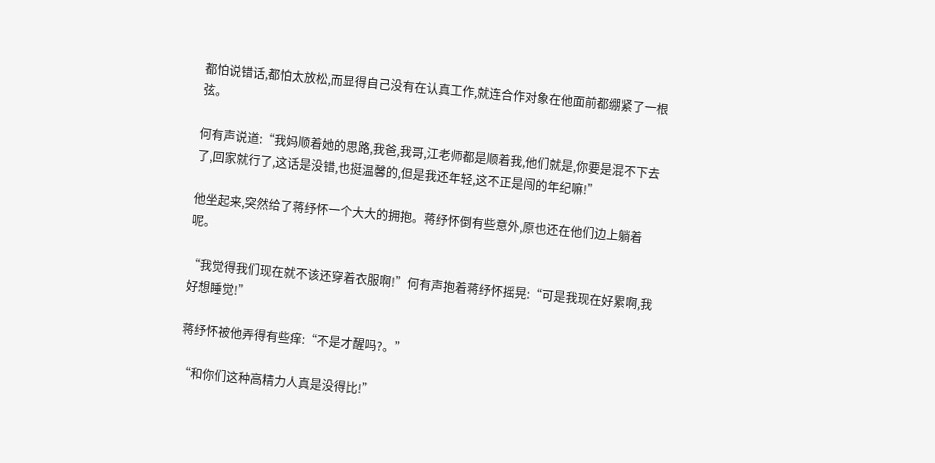都怕说错话,都怕太放松,而显得自己没有在认真工作,就连合作对象在他面前都绷紧了一根弦。

何有声说道:“我妈顺着她的思路,我爸,我哥,江老师都是顺着我,他们就是,你要是混不下去了,回家就行了,这话是没错,也挺温馨的,但是我还年轻,这不正是闯的年纪嘛!”

他坐起来,突然给了蒋纾怀一个大大的拥抱。蒋纾怀倒有些意外,原也还在他们边上躺着呢。

“我觉得我们现在就不该还穿着衣服啊!”何有声抱着蒋纾怀摇晃:“可是我现在好累啊,我好想睡觉!”

蒋纾怀被他弄得有些痒:“不是才醒吗?。”

“和你们这种高精力人真是没得比!”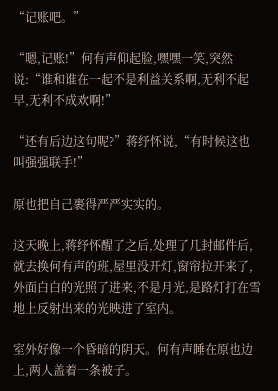“记账吧。”

“嗯,记账!”何有声仰起脸,嘿嘿一笑,突然说:“谁和谁在一起不是利益关系啊,无利不起早,无利不成欢啊!”

“还有后边这句呢?”蒋纾怀说,“有时候这也叫强强联手!”

原也把自己裹得严严实实的。

这天晚上,蒋纾怀醒了之后,处理了几封邮件后,就去换何有声的班,屋里没开灯,窗帘拉开来了,外面白白的光照了进来,不是月光,是路灯打在雪地上反射出来的光映进了室内。

室外好像一个昏暗的阴天。何有声睡在原也边上,两人盖着一条被子。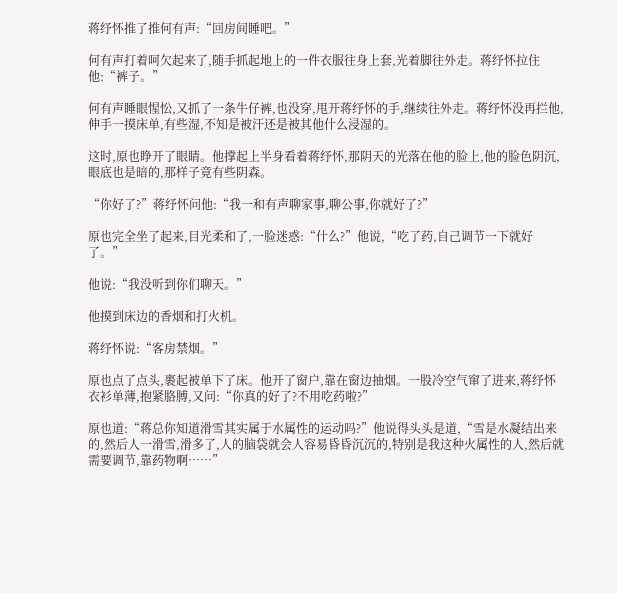蒋纾怀推了推何有声:“回房间睡吧。”

何有声打着呵欠起来了,随手抓起地上的一件衣服往身上套,光着脚往外走。蒋纾怀拉住他:“裤子。”

何有声睡眼惺忪,又抓了一条牛仔裤,也没穿,甩开蒋纾怀的手,继续往外走。蒋纾怀没再拦他,伸手一摸床单,有些湿,不知是被汗还是被其他什么浸湿的。

这时,原也睁开了眼睛。他撑起上半身看着蒋纾怀,那阴天的光落在他的脸上,他的脸色阴沉,眼底也是暗的,那样子竟有些阴森。

“你好了?”蒋纾怀问他:“我一和有声聊家事,聊公事,你就好了?”

原也完全坐了起来,目光柔和了,一脸迷惑:“什么?”他说,“吃了药,自己调节一下就好了。”

他说:“我没听到你们聊天。”

他摸到床边的香烟和打火机。

蒋纾怀说:“客房禁烟。”

原也点了点头,裹起被单下了床。他开了窗户,靠在窗边抽烟。一股冷空气窜了进来,蒋纾怀衣衫单薄,抱紧胳膊,又问:“你真的好了?不用吃药啦?”

原也道:“蒋总你知道滑雪其实属于水属性的运动吗?”他说得头头是道,“雪是水凝结出来的,然后人一滑雪,滑多了,人的脑袋就会人容易昏昏沉沉的,特别是我这种火属性的人,然后就需要调节,靠药物啊……”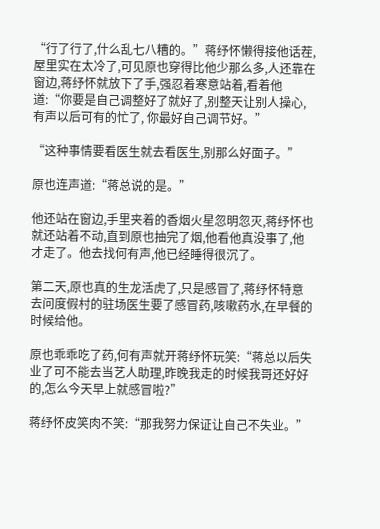“行了行了,什么乱七八糟的。”蒋纾怀懒得接他话茬,屋里实在太冷了,可见原也穿得比他少那么多,人还靠在窗边,蒋纾怀就放下了手,强忍着寒意站着,看着他道:“你要是自己调整好了就好了,别整天让别人操心,有声以后可有的忙了, 你最好自己调节好。”

“这种事情要看医生就去看医生,别那么好面子。”

原也连声道:“蒋总说的是。”

他还站在窗边,手里夹着的香烟火星忽明忽灭,蒋纾怀也就还站着不动,直到原也抽完了烟,他看他真没事了,他才走了。他去找何有声,他已经睡得很沉了。

第二天,原也真的生龙活虎了,只是感冒了,蒋纾怀特意去问度假村的驻场医生要了感冒药,咳嗽药水,在早餐的时候给他。

原也乖乖吃了药,何有声就开蒋纾怀玩笑:“蒋总以后失业了可不能去当艺人助理,昨晚我走的时候我哥还好好的,怎么今天早上就感冒啦?”

蒋纾怀皮笑肉不笑:“那我努力保证让自己不失业。”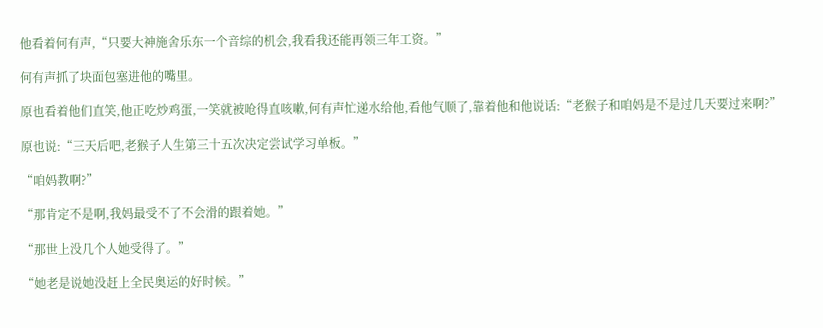他看着何有声,“只要大神施舍乐东一个音综的机会,我看我还能再领三年工资。”

何有声抓了块面包塞进他的嘴里。

原也看着他们直笑,他正吃炒鸡蛋,一笑就被呛得直咳嗽,何有声忙递水给他,看他气顺了,靠着他和他说话:“老猴子和咱妈是不是过几天要过来啊?”

原也说:“三天后吧,老猴子人生第三十五次决定尝试学习单板。”

“咱妈教啊?”

“那肯定不是啊,我妈最受不了不会滑的跟着她。”

“那世上没几个人她受得了。”

“她老是说她没赶上全民奥运的好时候。”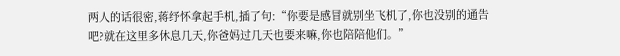两人的话很密,蒋纾怀拿起手机,插了句:“你要是感冒就别坐飞机了,你也没别的通告吧?就在这里多休息几天,你爸妈过几天也要来嘛,你也陪陪他们。”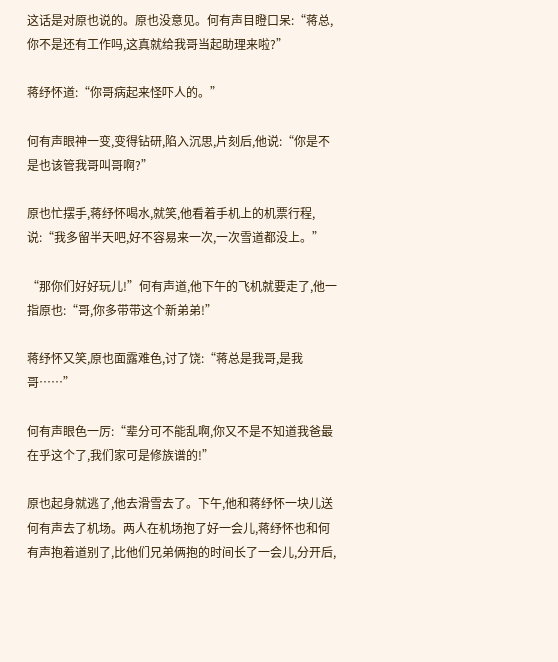这话是对原也说的。原也没意见。何有声目瞪口呆:“蒋总,你不是还有工作吗,这真就给我哥当起助理来啦?”

蒋纾怀道:“你哥病起来怪吓人的。”

何有声眼神一变,变得钻研,陷入沉思,片刻后,他说:“你是不是也该管我哥叫哥啊?”

原也忙摆手,蒋纾怀喝水,就笑,他看着手机上的机票行程,说:“我多留半天吧,好不容易来一次,一次雪道都没上。”

“那你们好好玩儿!”何有声道,他下午的飞机就要走了,他一指原也:“哥,你多带带这个新弟弟!”

蒋纾怀又笑,原也面露难色,讨了饶:“蒋总是我哥,是我哥……”

何有声眼色一厉:“辈分可不能乱啊,你又不是不知道我爸最在乎这个了,我们家可是修族谱的!”

原也起身就逃了,他去滑雪去了。下午,他和蒋纾怀一块儿送何有声去了机场。两人在机场抱了好一会儿,蒋纾怀也和何有声抱着道别了,比他们兄弟俩抱的时间长了一会儿,分开后,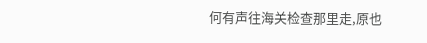何有声往海关检查那里走,原也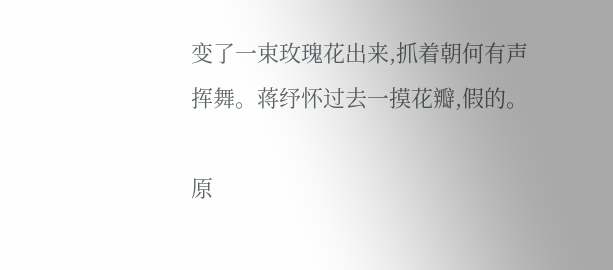变了一束玫瑰花出来,抓着朝何有声挥舞。蒋纾怀过去一摸花瓣,假的。

原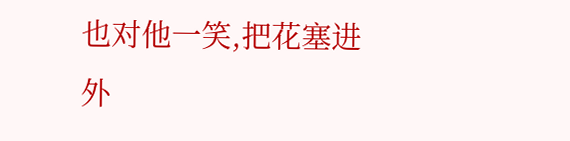也对他一笑,把花塞进外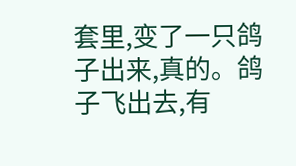套里,变了一只鸽子出来,真的。鸽子飞出去,有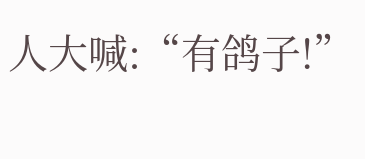人大喊:“有鸽子!”